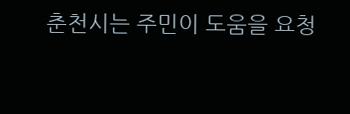춘천시는 주민이 도움을 요청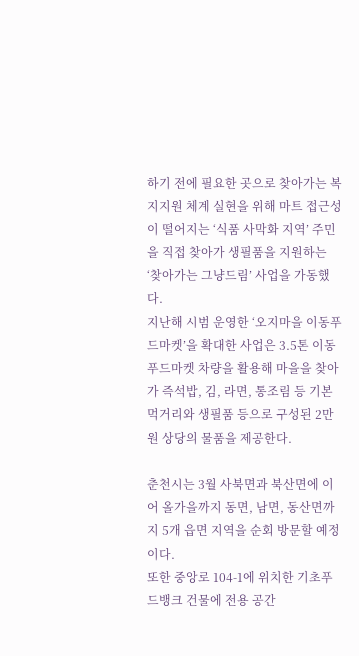하기 전에 필요한 곳으로 찾아가는 복지지원 체계 실현을 위해 마트 접근성이 떨어지는 ‘식품 사막화 지역’ 주민을 직접 찾아가 생필품을 지원하는 ‘찾아가는 그냥드림’ 사업을 가동했다.
지난해 시범 운영한 ‘오지마을 이동푸드마켓’을 확대한 사업은 3.5톤 이동푸드마켓 차량을 활용해 마을을 찾아가 즉석밥, 김, 라면, 통조림 등 기본 먹거리와 생필품 등으로 구성된 2만 원 상당의 물품을 제공한다.

춘천시는 3월 사북면과 북산면에 이어 올가을까지 동면, 남면, 동산면까지 5개 읍면 지역을 순회 방문할 예정이다.
또한 중앙로 104-1에 위치한 기초푸드뱅크 건물에 전용 공간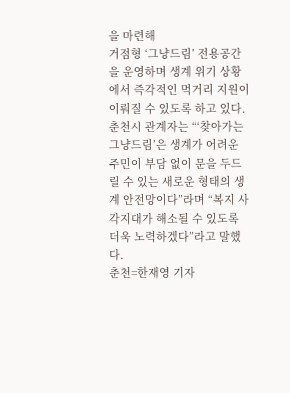을 마련해
거점형 ‘그냥드림’ 전용공간을 운영하며 생계 위기 상황에서 즉각적인 먹거리 지원이 이뤄질 수 있도록 하고 있다.
춘천시 관계자는 “‘찾아가는 그냥드림’은 생계가 어려운 주민이 부담 없이 문을 두드릴 수 있는 새로운 형태의 생계 안전망이다”라며 “복지 사각지대가 해소될 수 있도록 더욱 노력하겠다”라고 말했다.
춘천=한재영 기자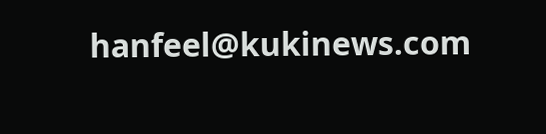hanfeel@kukinews.com